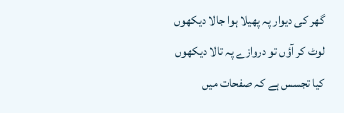گھر کی دیوار پہ پھیلا ہوا جالا دیکھوں
لوٹ کر آؤں تو دروازے پہ تالا دیکھوں
کیا تجسس ہے کہ صفحات میں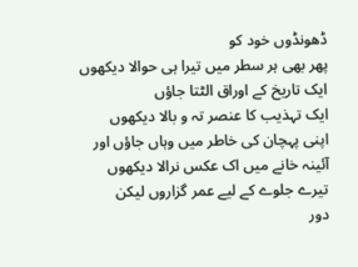ڈھونڈوں خود کو
پھر بھی ہر سطر میں تیرا ہی حوالا دیکھوں
ایک تاریخ کے اوراق الٹتا جاؤں
ایک تہذیب کا عنصر تہ و بالا دیکھوں
اپنی پہچان کی خاطر میں وہاں جاؤں اور
آئینہ خانے میں اک عکس نرالا دیکھوں
تیرے جلوے کے لیے عمر گزاروں لیکن
دور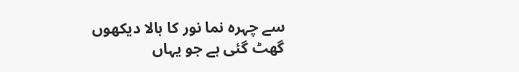سے چہرہ نما نور کا ہالا دیکھوں
گھٹ گئی ہے جو یہاں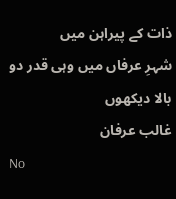ذات کے پیراہن میں
شہرِ عرفاں میں وہی قدر دو بالا دیکھوں
غالب عرفان
No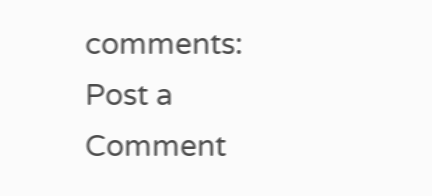comments:
Post a Comment